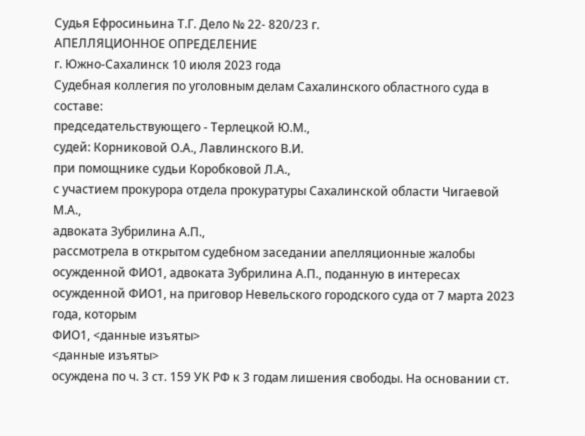Судья Ефросиньина Т.Г. Дело № 22- 820/23 г.
АПЕЛЛЯЦИОННОЕ ОПРЕДЕЛЕНИЕ
г. Южно-Сахалинск 10 июля 2023 года
Судебная коллегия по уголовным делам Сахалинского областного суда в составе:
председательствующего - Терлецкой Ю.М.,
судей: Корниковой О.А., Лавлинского В.И.
при помощнике судьи Коробковой Л.А.,
с участием прокурора отдела прокуратуры Сахалинской области Чигаевой М.А.,
адвоката Зубрилина А.П.,
рассмотрела в открытом судебном заседании апелляционные жалобы осужденной ФИО1, адвоката Зубрилина А.П., поданную в интересах осужденной ФИО1, на приговор Невельского городского суда от 7 марта 2023 года, которым
ФИО1, <данные изъяты>
<данные изъяты>
осуждена по ч. 3 ст. 159 УК РФ к 3 годам лишения свободы. На основании ст.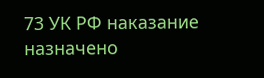73 УК РФ наказание назначено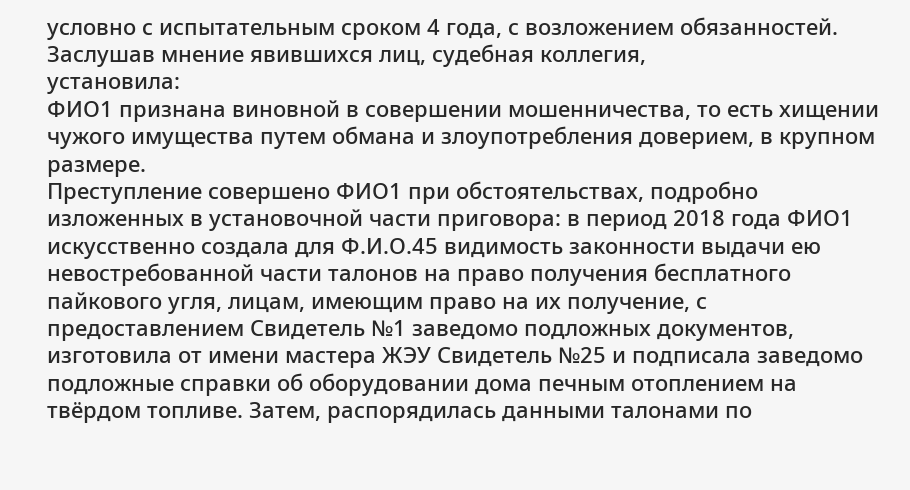условно с испытательным сроком 4 года, с возложением обязанностей.
Заслушав мнение явившихся лиц, судебная коллегия,
установила:
ФИО1 признана виновной в совершении мошенничества, то есть хищении чужого имущества путем обмана и злоупотребления доверием, в крупном размере.
Преступление совершено ФИО1 при обстоятельствах, подробно изложенных в установочной части приговора: в период 2018 года ФИО1 искусственно создала для Ф.И.О.45 видимость законности выдачи ею невостребованной части талонов на право получения бесплатного пайкового угля, лицам, имеющим право на их получение, с предоставлением Свидетель №1 заведомо подложных документов, изготовила от имени мастера ЖЭУ Свидетель №25 и подписала заведомо подложные справки об оборудовании дома печным отоплением на твёрдом топливе. Затем, распорядилась данными талонами по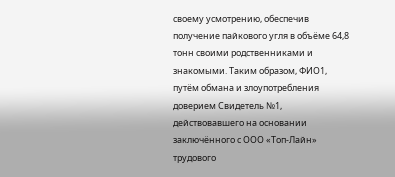своему усмотрению, обеспечив получение пайкового угля в объёме 64,8 тонн своими родственниками и знакомыми. Таким образом, ФИО1, путём обмана и злоупотребления доверием Свидетель №1, действовавшего на основании заключённого с ООО «Топ-Лайн» трудового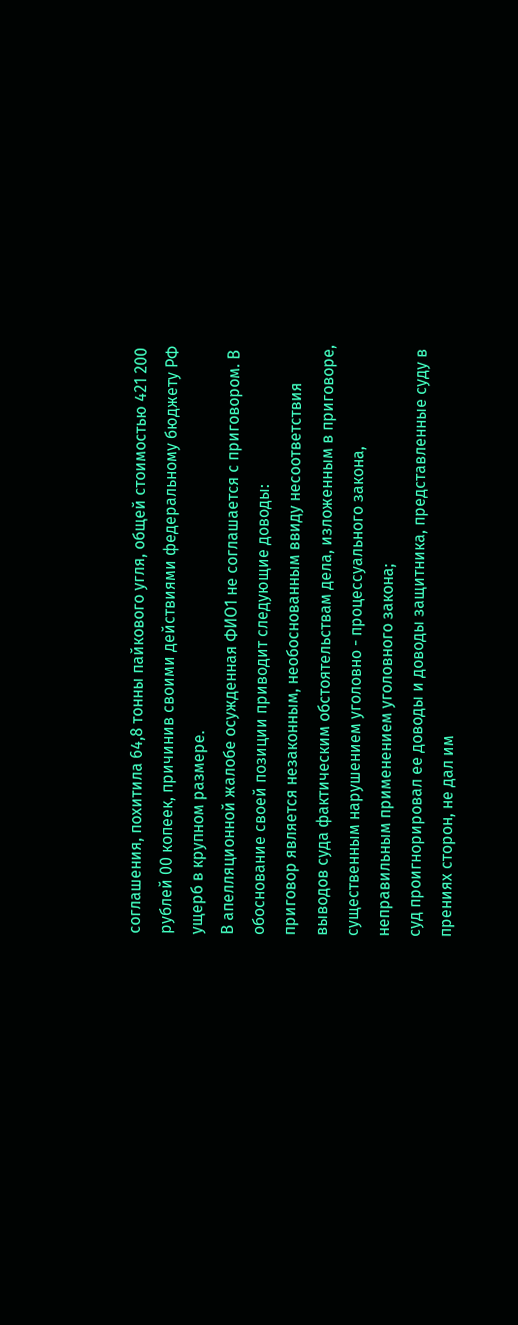соглашения, похитила 64,8 тонны пайкового угля, общей стоимостью 421 200 рублей 00 копеек, причинив своими действиями федеральному бюджету РФ ущерб в крупном размере.
В апелляционной жалобе осужденная ФИО1 не соглашается с приговором. В обоснование своей позиции приводит следующие доводы:
приговор является незаконным, необоснованным ввиду несоответствия выводов суда фактическим обстоятельствам дела, изложенным в приговоре, существенным нарушением уголовно - процессуального закона, неправильным применением уголовного закона;
суд проигнорировал ее доводы и доводы защитника, представленные суду в прениях сторон, не дал им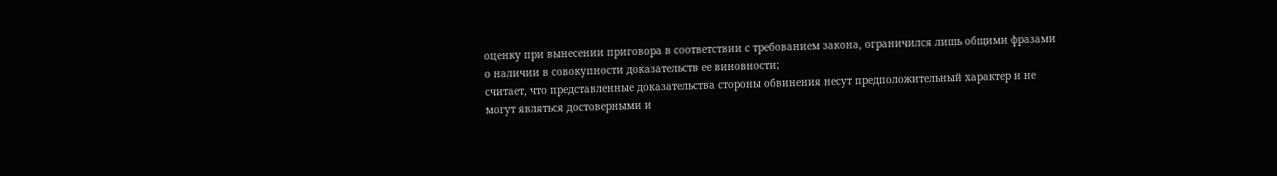оценку при вынесении приговора в соответствии с требованием закона, ограничился лишь общими фразами о наличии в совокупности доказательств ее виновности;
считает, что представленные доказательства стороны обвинения несут предположительный характер и не могут являться достоверными и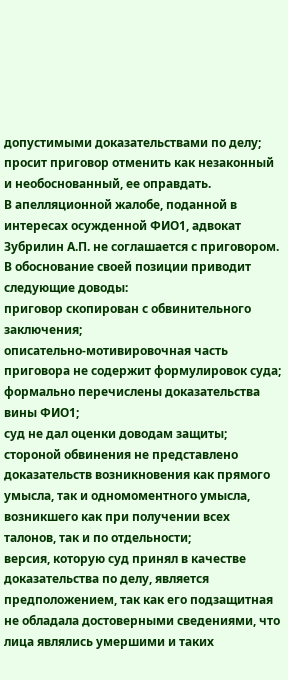допустимыми доказательствами по делу;
просит приговор отменить как незаконный и необоснованный, ее оправдать.
В апелляционной жалобе, поданной в интересах осужденной ФИО1, адвокат Зубрилин А.П. не соглашается с приговором. В обоснование своей позиции приводит следующие доводы:
приговор скопирован с обвинительного заключения;
описательно-мотивировочная часть приговора не содержит формулировок суда;
формально перечислены доказательства вины ФИО1;
суд не дал оценки доводам защиты;
стороной обвинения не представлено доказательств возникновения как прямого умысла, так и одномоментного умысла, возникшего как при получении всех талонов, так и по отдельности;
версия, которую суд принял в качестве доказательства по делу, является предположением, так как его подзащитная не обладала достоверными сведениями, что лица являлись умершими и таких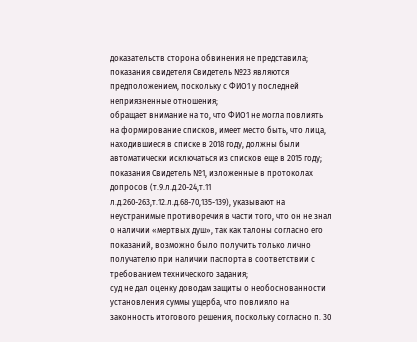доказательств сторона обвинения не представила;
показания свидетеля Свидетель №23 являются предположением, поскольку с ФИО1 у последней неприязненные отношения;
обращает внимание на то, что ФИО1 не могла повлиять на формирование списков, имеет место быть, что лица, находившиеся в списке в 2018 году, должны были автоматически исключаться из списков еще в 2015 году;
показания Свидетель №1, изложенные в протоколах допросов (т.9.л.д.20-24,т.11 л.д.260-263,т.12.л.д.68-70,135-139), указывают на неустранимые противоречия в части того, что он не знал о наличии «мертвых душ», так как талоны согласно его показаний, возможно было получить только лично получателю при наличии паспорта в соответствии с требованием технического задания;
суд не дал оценку доводам защиты о необоснованности установления суммы ущерба, что повлияло на законность итогового решения, поскольку согласно п. 30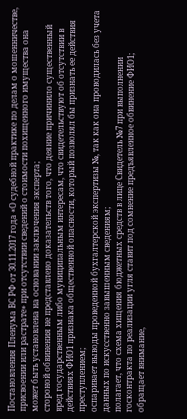Постановления Пленума ВС РФ от 30.11.2017 года «О судебной практике по делам о мошенничестве, присвоении или растрате» при отсутствии сведений о стоимости похищенного имущества она может быть установлена на основании заключения эксперта;
стороной обвинения не представлено доказательств того, что деяние причинило существенный вред государственным либо муниципальным интересам, что свидетельствуют об отсутствии в действиях ФИО1 признака общественной опасности, который позволял бы признать ее действия преступлением;
оспаривает выводы проведенной бухгалтерской экспертизы №, так как она проводилась без учета данных по искусственно завышенным сведениям;
полагает, что схема хищения бюджетных средств в лице Свидетель №7 при выполнении госконтракта по реализации угля ставит под сомнение предъявленное обвинение ФИО1;
обращает внимание,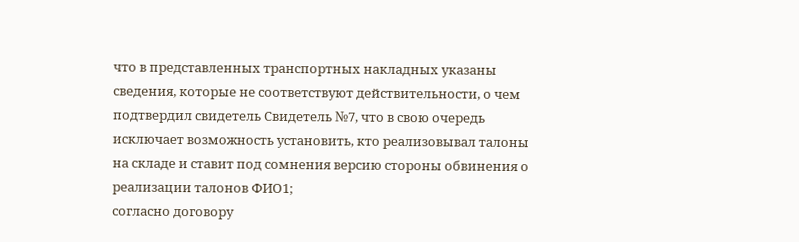что в представленных транспортных накладных указаны сведения, которые не соответствуют действительности, о чем подтвердил свидетель Свидетель №7, что в свою очередь исключает возможность установить, кто реализовывал талоны на складе и ставит под сомнения версию стороны обвинения о реализации талонов ФИО1;
согласно договору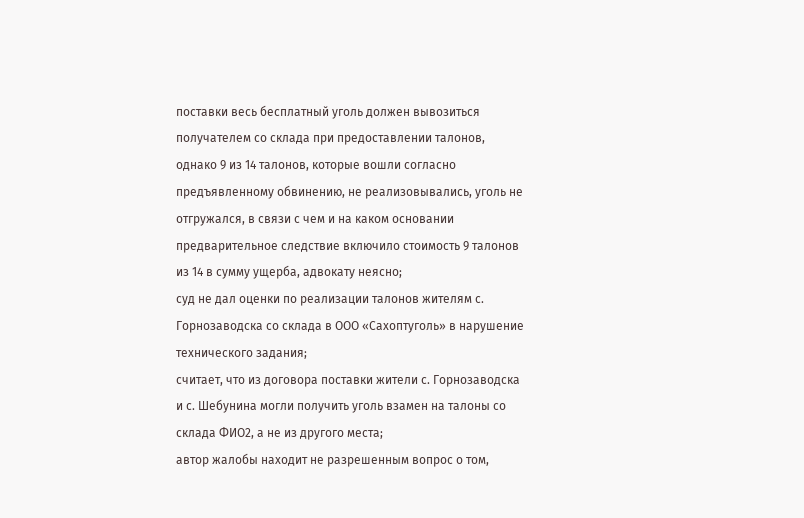поставки весь бесплатный уголь должен вывозиться получателем со склада при предоставлении талонов, однако 9 из 14 талонов, которые вошли согласно предъявленному обвинению, не реализовывались, уголь не отгружался, в связи с чем и на каком основании предварительное следствие включило стоимость 9 талонов из 14 в сумму ущерба, адвокату неясно;
суд не дал оценки по реализации талонов жителям с. Горнозаводска со склада в ООО «Сахоптуголь» в нарушение технического задания;
считает, что из договора поставки жители с. Горнозаводска и с. Шебунина могли получить уголь взамен на талоны со склада ФИО2, а не из другого места;
автор жалобы находит не разрешенным вопрос о том,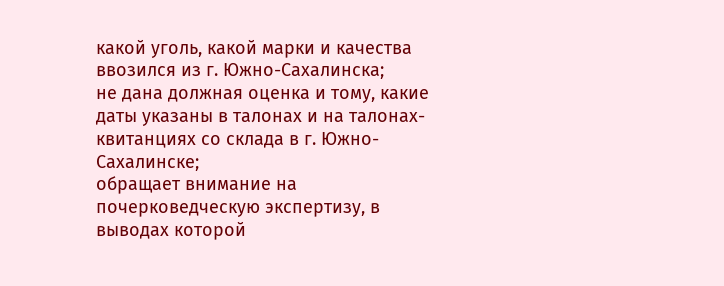какой уголь, какой марки и качества ввозился из г. Южно-Сахалинска;
не дана должная оценка и тому, какие даты указаны в талонах и на талонах-квитанциях со склада в г. Южно-Сахалинске;
обращает внимание на почерковедческую экспертизу, в выводах которой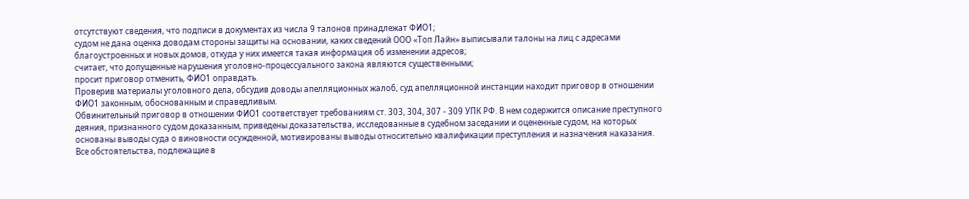отсутствуют сведения, что подписи в документах из числа 9 талонов принадлежат ФИО1;
судом не дана оценка доводам стороны защиты на основании, каких сведений ООО «Топ Лайн» выписывали талоны на лиц с адресами благоустроенных и новых домов, откуда у них имеется такая информация об изменении адресов;
считает, что допущенные нарушения уголовно-процессуального закона являются существенными;
просит приговор отменить, ФИО1 оправдать.
Проверив материалы уголовного дела, обсудив доводы апелляционных жалоб, суд апелляционной инстанции находит приговор в отношении ФИО1 законным, обоснованным и справедливым.
Обвинительный приговор в отношении ФИО1 соответствует требованиям ст. 303, 304, 307 - 309 УПК РФ. В нем содержится описание преступного деяния, признанного судом доказанным, приведены доказательства, исследованные в судебном заседании и оцененные судом, на которых основаны выводы суда о виновности осужденной, мотивированы выводы относительно квалификации преступления и назначения наказания.
Все обстоятельства, подлежащие в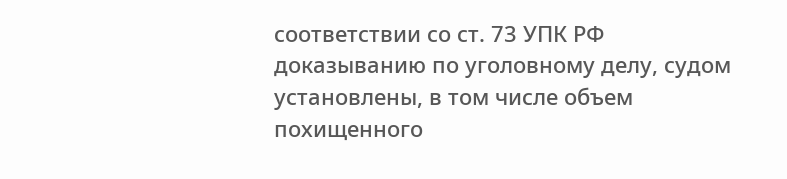соответствии со ст. 73 УПК РФ доказыванию по уголовному делу, судом установлены, в том числе объем похищенного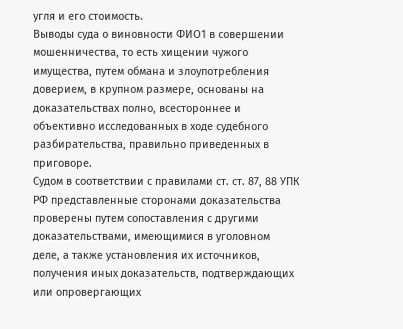угля и его стоимость.
Выводы суда о виновности ФИО1 в совершении мошенничества, то есть хищении чужого имущества, путем обмана и злоупотребления доверием, в крупном размере, основаны на доказательствах полно, всестороннее и объективно исследованных в ходе судебного разбирательства, правильно приведенных в приговоре.
Судом в соответствии с правилами ст. ст. 87, 88 УПК РФ представленные сторонами доказательства проверены путем сопоставления с другими доказательствами, имеющимися в уголовном деле, а также установления их источников, получения иных доказательств, подтверждающих или опровергающих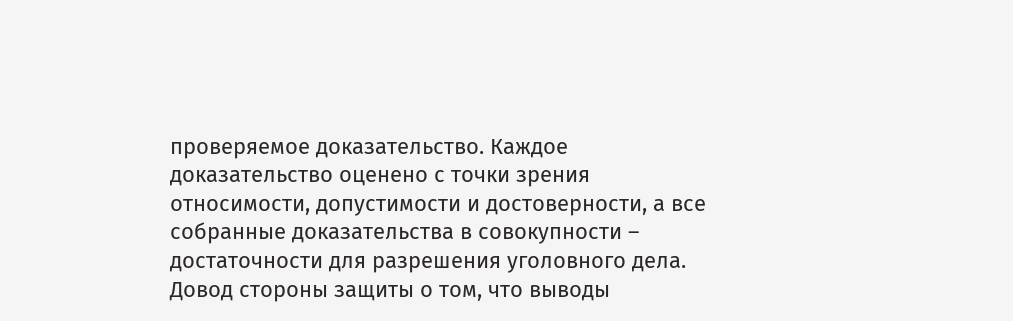проверяемое доказательство. Каждое доказательство оценено с точки зрения относимости, допустимости и достоверности, а все собранные доказательства в совокупности – достаточности для разрешения уголовного дела. Довод стороны защиты о том, что выводы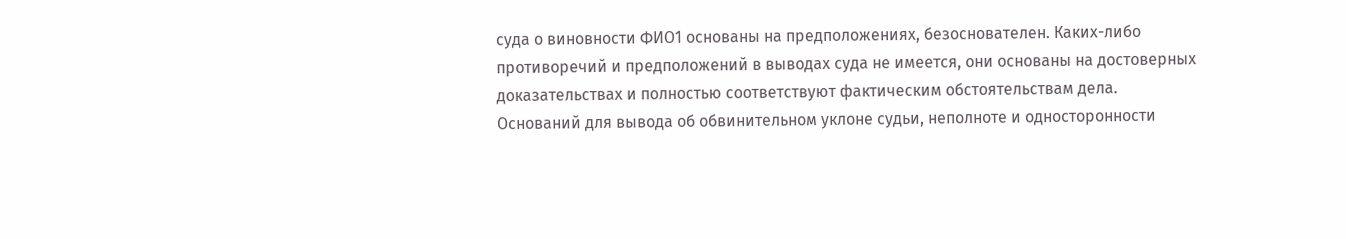суда о виновности ФИО1 основаны на предположениях, безоснователен. Каких-либо противоречий и предположений в выводах суда не имеется, они основаны на достоверных доказательствах и полностью соответствуют фактическим обстоятельствам дела.
Оснований для вывода об обвинительном уклоне судьи, неполноте и односторонности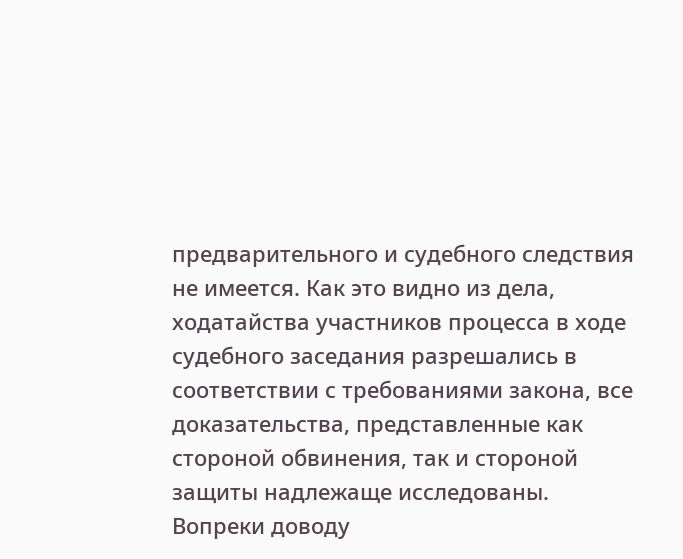предварительного и судебного следствия не имеется. Как это видно из дела, ходатайства участников процесса в ходе судебного заседания разрешались в соответствии с требованиями закона, все доказательства, представленные как стороной обвинения, так и стороной защиты надлежаще исследованы.
Вопреки доводу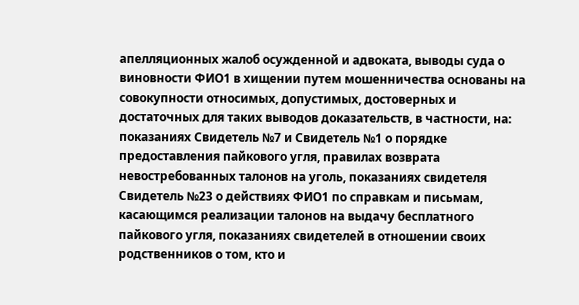апелляционных жалоб осужденной и адвоката, выводы суда о виновности ФИО1 в хищении путем мошенничества основаны на совокупности относимых, допустимых, достоверных и достаточных для таких выводов доказательств, в частности, на: показаниях Свидетель №7 и Свидетель №1 о порядке предоставления пайкового угля, правилах возврата невостребованных талонов на уголь, показаниях свидетеля Свидетель №23 о действиях ФИО1 по справкам и письмам, касающимся реализации талонов на выдачу бесплатного пайкового угля, показаниях свидетелей в отношении своих родственников о том, кто и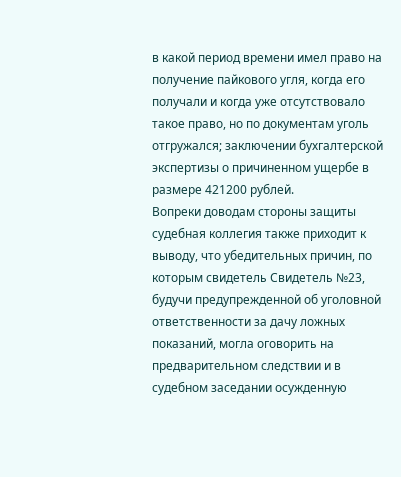в какой период времени имел право на получение пайкового угля, когда его получали и когда уже отсутствовало такое право, но по документам уголь отгружался; заключении бухгалтерской экспертизы о причиненном ущербе в размере 421200 рублей.
Вопреки доводам стороны защиты судебная коллегия также приходит к выводу, что убедительных причин, по которым свидетель Свидетель №23, будучи предупрежденной об уголовной ответственности за дачу ложных показаний, могла оговорить на предварительном следствии и в судебном заседании осужденную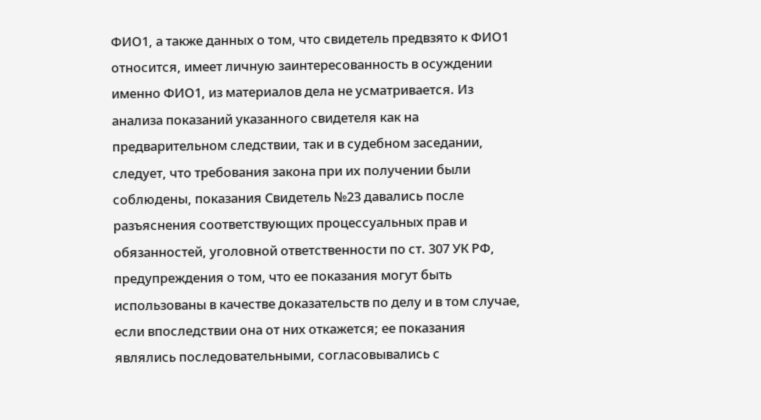ФИО1, а также данных о том, что свидетель предвзято к ФИО1 относится, имеет личную заинтересованность в осуждении именно ФИО1, из материалов дела не усматривается. Из анализа показаний указанного свидетеля как на предварительном следствии, так и в судебном заседании, следует, что требования закона при их получении были соблюдены, показания Свидетель №23 давались после разъяснения соответствующих процессуальных прав и обязанностей, уголовной ответственности по ст. 307 УК РФ, предупреждения о том, что ее показания могут быть использованы в качестве доказательств по делу и в том случае, если впоследствии она от них откажется; ее показания являлись последовательными, согласовывались с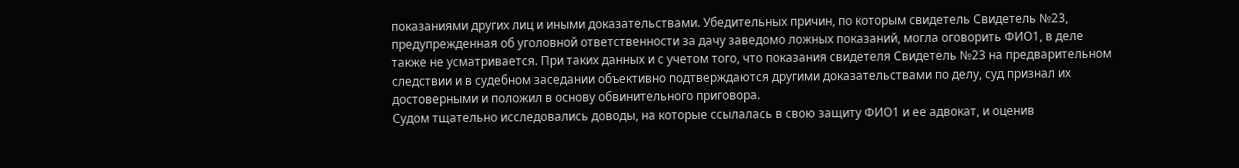показаниями других лиц и иными доказательствами. Убедительных причин, по которым свидетель Свидетель №23, предупрежденная об уголовной ответственности за дачу заведомо ложных показаний, могла оговорить ФИО1, в деле также не усматривается. При таких данных и с учетом того, что показания свидетеля Свидетель №23 на предварительном следствии и в судебном заседании объективно подтверждаются другими доказательствами по делу, суд признал их достоверными и положил в основу обвинительного приговора.
Судом тщательно исследовались доводы, на которые ссылалась в свою защиту ФИО1 и ее адвокат, и оценив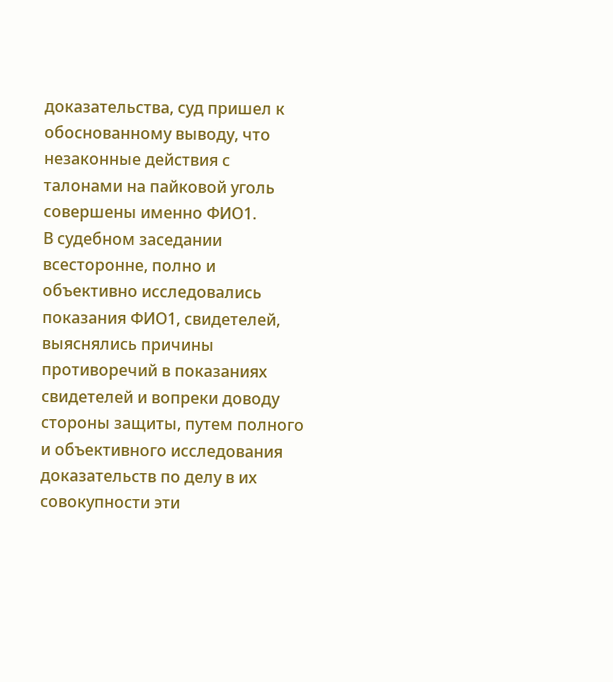доказательства, суд пришел к обоснованному выводу, что незаконные действия с талонами на пайковой уголь совершены именно ФИО1.
В судебном заседании всесторонне, полно и объективно исследовались показания ФИО1, свидетелей, выяснялись причины противоречий в показаниях свидетелей и вопреки доводу стороны защиты, путем полного и объективного исследования доказательств по делу в их совокупности эти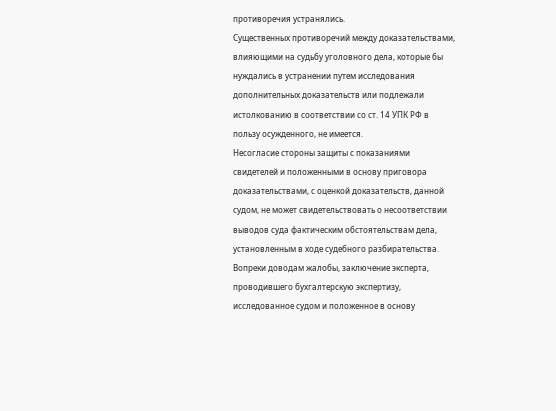противоречия устранялись.
Существенных противоречий между доказательствами, влияющими на судьбу уголовного дела, которые бы нуждались в устранении путем исследования дополнительных доказательств или подлежали истолкованию в соответствии со ст. 14 УПК РФ в пользу осужденного, не имеется.
Несогласие стороны защиты с показаниями свидетелей и положенными в основу приговора доказательствами, с оценкой доказательств, данной судом, не может свидетельствовать о несоответствии выводов суда фактическим обстоятельствам дела, установленным в ходе судебного разбирательства.
Вопреки доводам жалобы, заключение эксперта, проводившего бухгалтерскую экспертизу, исследованное судом и положенное в основу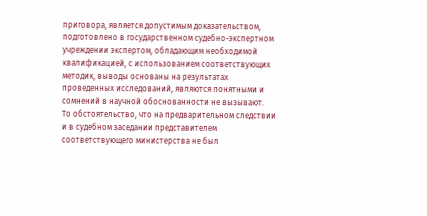приговора, является допустимым доказательством, подготовлено в государственном судебно-экспертном учреждении экспертом, обладающим необходимой квалификацией, с использованием соответствующих методик, выводы основаны на результатах проведенных исследований, являются понятными и сомнений в научной обоснованности не вызывают.
То обстоятельство, что на предварительном следствии и в судебном заседании представителем соответствующего министерства не был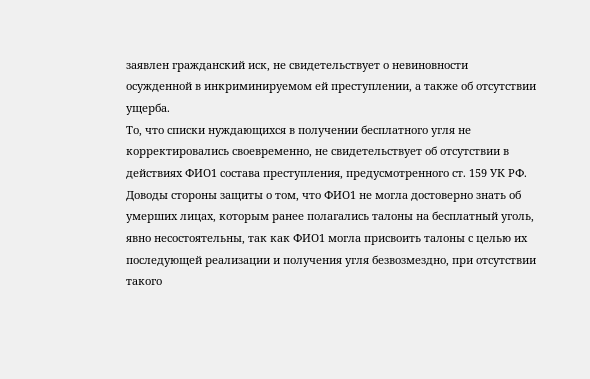заявлен гражданский иск, не свидетельствует о невиновности осужденной в инкриминируемом ей преступлении, а также об отсутствии ущерба.
То, что списки нуждающихся в получении бесплатного угля не корректировались своевременно, не свидетельствует об отсутствии в действиях ФИО1 состава преступления, предусмотренного ст. 159 УК РФ.
Доводы стороны защиты о том, что ФИО1 не могла достоверно знать об умерших лицах, которым ранее полагались талоны на бесплатный уголь, явно несостоятельны, так как ФИО1 могла присвоить талоны с целью их последующей реализации и получения угля безвозмездно, при отсутствии такого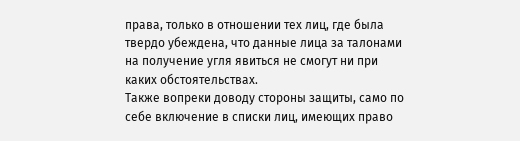права, только в отношении тех лиц, где была твердо убеждена, что данные лица за талонами на получение угля явиться не смогут ни при каких обстоятельствах.
Также вопреки доводу стороны защиты, само по себе включение в списки лиц, имеющих право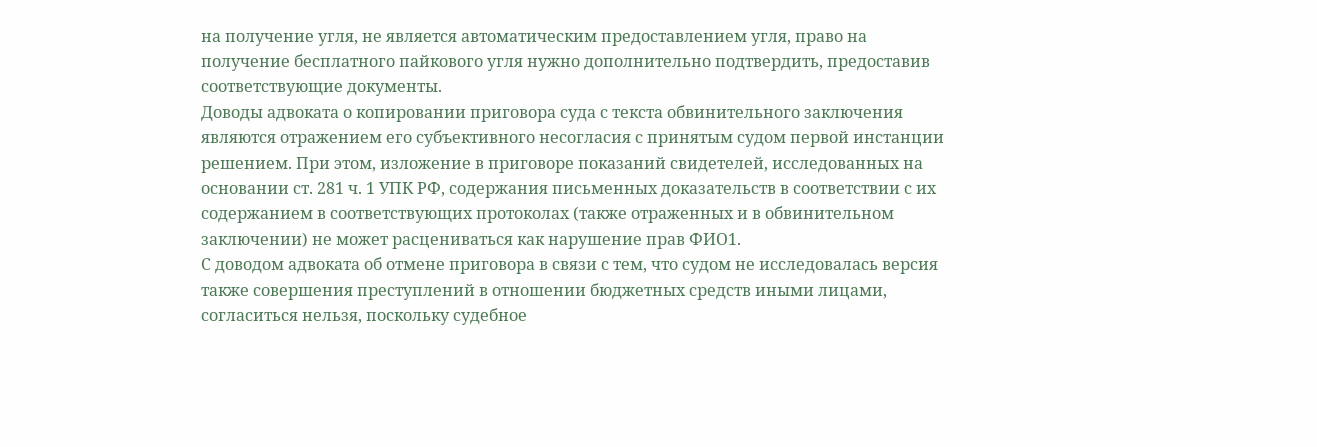на получение угля, не является автоматическим предоставлением угля, право на получение бесплатного пайкового угля нужно дополнительно подтвердить, предоставив соответствующие документы.
Доводы адвоката о копировании приговора суда с текста обвинительного заключения являются отражением его субъективного несогласия с принятым судом первой инстанции решением. При этом, изложение в приговоре показаний свидетелей, исследованных на основании ст. 281 ч. 1 УПК РФ, содержания письменных доказательств в соответствии с их содержанием в соответствующих протоколах (также отраженных и в обвинительном заключении) не может расцениваться как нарушение прав ФИО1.
С доводом адвоката об отмене приговора в связи с тем, что судом не исследовалась версия также совершения преступлений в отношении бюджетных средств иными лицами, согласиться нельзя, поскольку судебное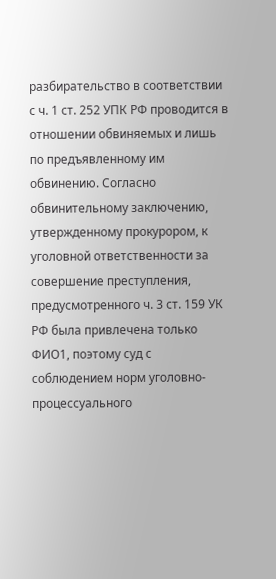разбирательство в соответствии с ч. 1 ст. 252 УПК РФ проводится в отношении обвиняемых и лишь по предъявленному им обвинению. Согласно обвинительному заключению, утвержденному прокурором, к уголовной ответственности за совершение преступления, предусмотренного ч. 3 ст. 159 УК РФ была привлечена только ФИО1, поэтому суд с соблюдением норм уголовно-процессуального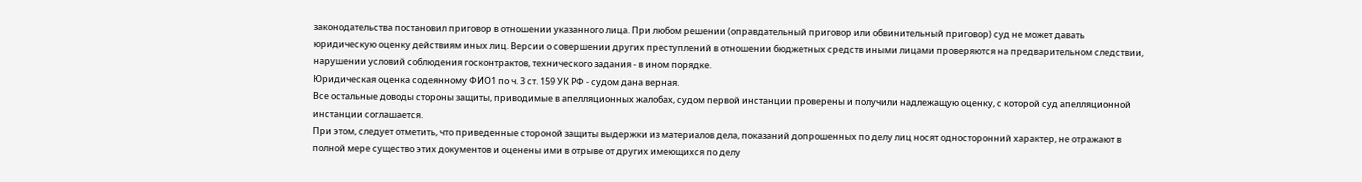законодательства постановил приговор в отношении указанного лица. При любом решении (оправдательный приговор или обвинительный приговор) суд не может давать юридическую оценку действиям иных лиц. Версии о совершении других преступлений в отношении бюджетных средств иными лицами проверяются на предварительном следствии, нарушении условий соблюдения госконтрактов, технического задания - в ином порядке.
Юридическая оценка содеянному ФИО1 по ч. 3 ст. 159 УК РФ - судом дана верная.
Все остальные доводы стороны защиты, приводимые в апелляционных жалобах, судом первой инстанции проверены и получили надлежащую оценку, с которой суд апелляционной инстанции соглашается.
При этом, следует отметить, что приведенные стороной защиты выдержки из материалов дела, показаний допрошенных по делу лиц носят односторонний характер, не отражают в полной мере существо этих документов и оценены ими в отрыве от других имеющихся по делу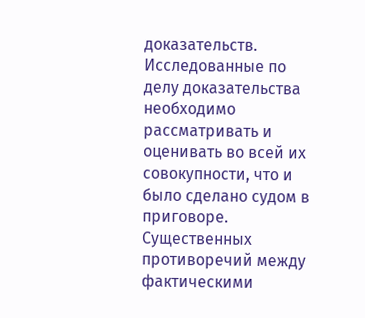доказательств. Исследованные по делу доказательства необходимо рассматривать и оценивать во всей их совокупности, что и было сделано судом в приговоре. Существенных противоречий между фактическими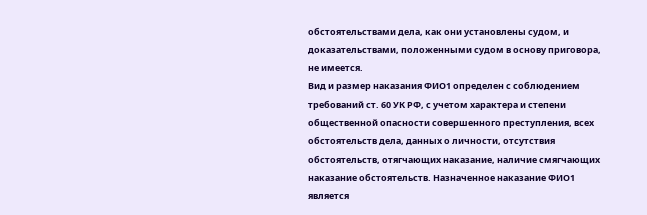обстоятельствами дела, как они установлены судом, и доказательствами, положенными судом в основу приговора, не имеется.
Вид и размер наказания ФИО1 определен с соблюдением требований ст. 60 УК РФ, с учетом характера и степени общественной опасности совершенного преступления, всех обстоятельств дела, данных о личности, отсутствия обстоятельств, отягчающих наказание, наличие смягчающих наказание обстоятельств. Назначенное наказание ФИО1 является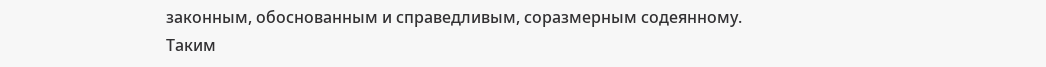законным, обоснованным и справедливым, соразмерным содеянному.
Таким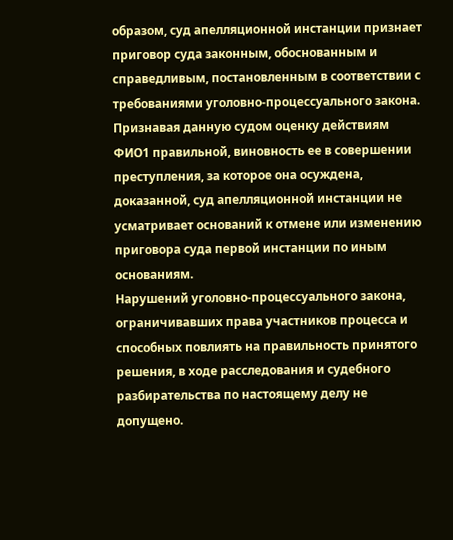образом, суд апелляционной инстанции признает приговор суда законным, обоснованным и справедливым, постановленным в соответствии с требованиями уголовно-процессуального закона.
Признавая данную судом оценку действиям ФИО1 правильной, виновность ее в совершении преступления, за которое она осуждена, доказанной, суд апелляционной инстанции не усматривает оснований к отмене или изменению приговора суда первой инстанции по иным основаниям.
Нарушений уголовно-процессуального закона, ограничивавших права участников процесса и способных повлиять на правильность принятого решения, в ходе расследования и судебного разбирательства по настоящему делу не допущено.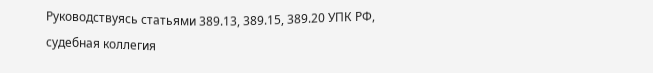Руководствуясь статьями 389.13, 389.15, 389.20 УПК РФ, судебная коллегия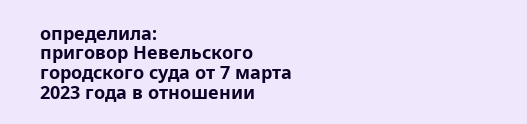определила:
приговор Невельского городского суда от 7 марта 2023 года в отношении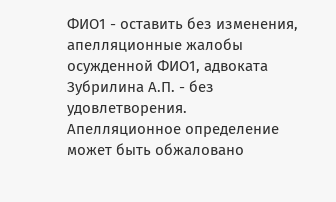ФИО1 - оставить без изменения, апелляционные жалобы осужденной ФИО1, адвоката Зубрилина А.П. - без удовлетворения.
Апелляционное определение может быть обжаловано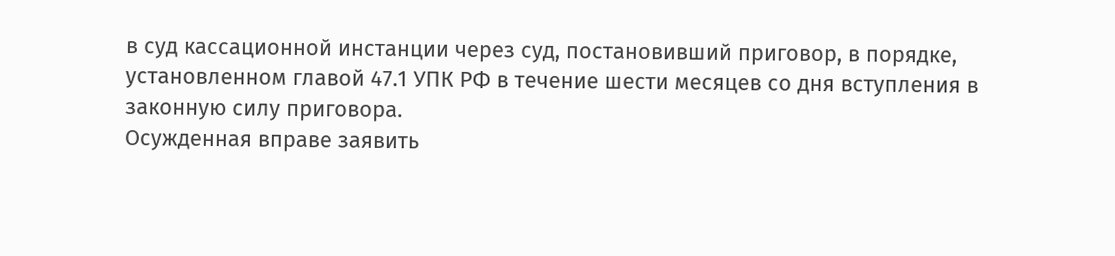в суд кассационной инстанции через суд, постановивший приговор, в порядке, установленном главой 47.1 УПК РФ в течение шести месяцев со дня вступления в законную силу приговора.
Осужденная вправе заявить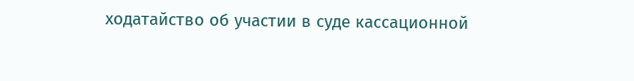ходатайство об участии в суде кассационной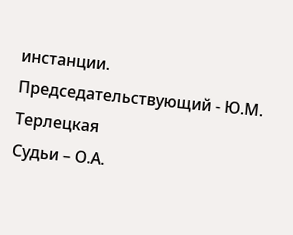инстанции.
Председательствующий - Ю.М. Терлецкая
Судьи – О.А.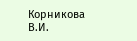Корникова
В.И.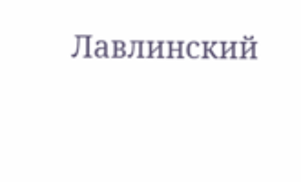Лавлинский